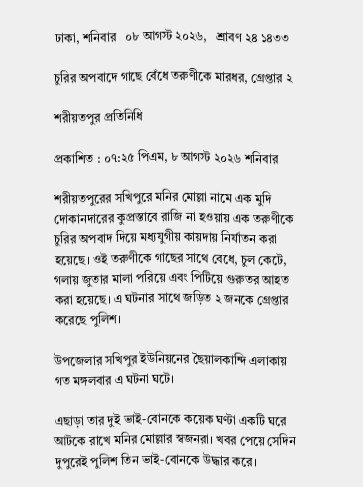ঢাকা, শনিবার   ০৮ আগস্ট ২০২৬,   শ্রাবণ ২৪ ১৪৩৩

চুরির অপবাদে গাছে বেঁধে তরুণীকে মারধর, গ্রেপ্তার ২

শরীয়তপুর প্রতিনিধি

প্রকাশিত : ০৭:২৫ পিএম, ৮ আগস্ট ২০২৬ শনিবার

শরীয়তপুরের সখিপুরে মনির মোল্লা নামে এক মুদি দোকানদারের কুপ্রস্তাবে রাজি না হওয়ায় এক তরুণীকে চুরির অপবাদ দিয়ে মধ্যযুগীয় কায়দায় নির্যাতন করা হয়েছে। ওই তরুণীকে গাছের সাথে বেধে, চুল কেটে, গলায় জুতার মালা পরিয়ে এবং পিটিয়ে গুরুতর আহত করা হয়েছে। এ ঘটনার সাথে জড়িত ২ জনকে গ্রেপ্তার করেছে পুলিশ।

উপজেলার সখিপুর ইউনিয়নের ছৈয়ালকান্দি এলাকায় গত মঙ্গলবার এ ঘটনা ঘটে।

এছাড়া তার দুই ভাই-বোনকে কয়েক ঘণ্টা একটি ঘরে আটকে রাখে মনির মোল্লার স্বজনরা। খবর পেয়ে সেদিন দুপুরেই পুলিশ তিন ভাই-বোনকে উদ্ধার করে।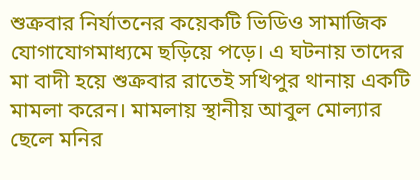শুক্রবার নির্যাতনের কয়েকটি ভিডিও সামাজিক যোগাযোগমাধ্যমে ছড়িয়ে পড়ে। এ ঘটনায় তাদের মা বাদী হয়ে শুক্রবার রাতেই সখিপুর থানায় একটি মামলা করেন। মামলায় স্থানীয় আবুল মোল্যার ছেলে মনির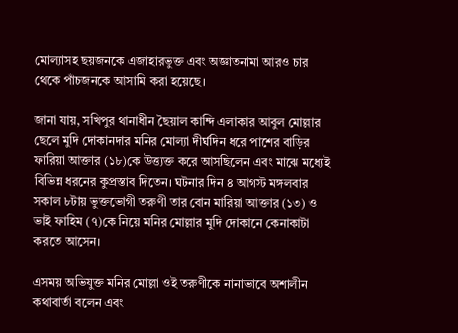মোল্যাসহ ছয়জনকে এজাহারভুক্ত এবং অজ্ঞাতনামা আরও চার থেকে পাঁচজনকে আসামি করা হয়েছে।

জানা যায়, সখিপুর থানাধীন ছৈয়াল কান্দি এলাকার আবুল মোল্লার ছেলে মুদি দোকানদার মনির মোল্যা দীর্ঘদিন ধরে পাশের বাড়ির ফারিয়া আক্তার (১৮)কে উত্ত্যক্ত করে আসছিলেন এবং মাঝে মধ্যেই বিভিন্ন ধরনের কুপ্রস্তাব দিতেন। ঘটনার দিন ৪ আগস্ট মঙ্গলবার সকাল ৮টায় ভুক্তভোগী তরুণী তার বোন মারিয়া আক্তার (১৩) ও ভাই ফাহিম (৭)কে নিয়ে মনির মোল্লার মুদি দোকানে কেনাকাটা করতে আসেন।

এসময় অভিযুক্ত মনির মোল্লা ওই তরুণীকে নানাভাবে অশালীন কথাবার্তা বলেন এবং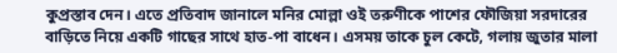কুপ্রস্তাব দেন। এতে প্রতিবাদ জানালে মনির মোল্লা ওই তরুণীকে পাশের ফৌজিয়া সরদারের বাড়িতে নিয়ে একটি গাছের সাথে হাত-পা বাধেন। এসময় তাকে চুল কেটে, গলায় জুতার মালা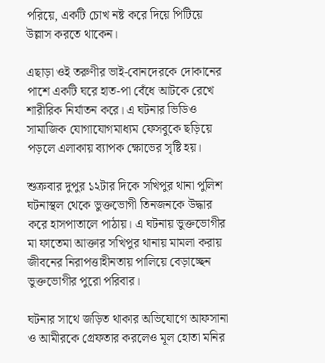পরিয়ে, একটি চোখ নষ্ট করে দিয়ে পিটিয়ে উল্লাস করতে থাকেন।

এছাড়া ওই তরুণীর ভাই-বোনদেরকে দোকানের পাশে একটি ঘরে হাত-পা বেঁধে আটকে রেখে শারীরিক নির্যাতন করে। এ ঘটনার ভিডিও সামাজিক যোগাযোগমাধ্যম ফেসবুকে ছড়িয়ে পড়লে এলাকায় ব্যাপক ক্ষোভের সৃষ্টি হয়।

শুক্রবার দুপুর ১২টার দিকে সখিপুর থানা পুলিশ ঘটনাস্থল থেকে ভুক্তভোগী তিনজনকে উদ্ধার করে হাসপাতালে পাঠায়। এ ঘটনায় ভুক্তভোগীর মা ফাতেমা আক্তার সখিপুর থানায় মামলা করায় জীবনের নিরাপত্তাহীনতায় পালিয়ে বেড়াচ্ছেন ভুক্তভোগীর পুরো পরিবার।

ঘটনার সাথে জড়িত থাকার অভিযোগে আফসানা ও আমীরকে গ্রেফতার করলেও মূল হোতা মনির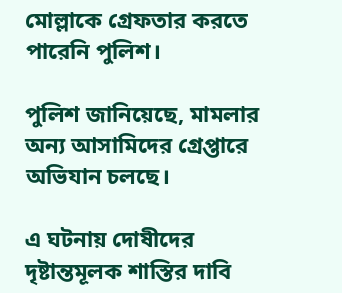মোল্লাকে গ্রেফতার করতে পারেনি পুলিশ।

পুলিশ জানিয়েছে, মামলার অন্য আসামিদের গ্রেপ্তারে অভিযান চলছে।

এ ঘটনায় দোষীদের দৃষ্টান্তমূলক শাস্তির দাবি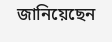জানিয়েছেন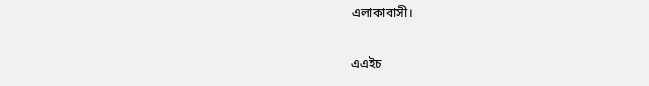এলাকাবাসী।

এএইচ